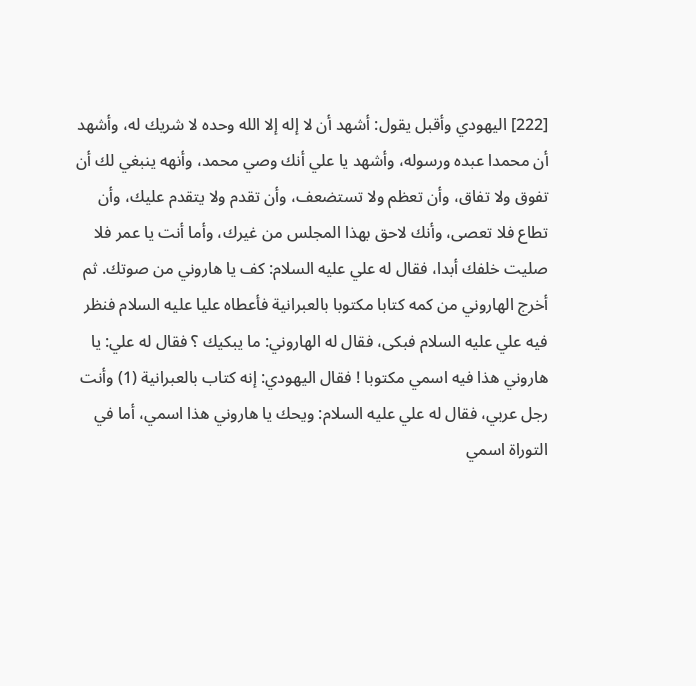[222] اليهودي وأقبل يقول: أشهد أن لا إله إلا الله وحده لا شريك له، وأشهد أن محمدا عبده ورسوله، وأشهد يا علي أنك وصي محمد، وأنهه ينبغي لك أن تفوق ولا تفاق، وأن تعظم ولا تستضعف، وأن تقدم ولا يتقدم عليك، وأن تطاع فلا تعصى، وأنك لاحق بهذا المجلس من غيرك، وأما أنت يا عمر فلا صليت خلفك أبدا، فقال له علي عليه السلام: كف يا هاروني من صوتك. ثم أخرج الهاروني من كمه كتابا مكتوبا بالعبرانية فأعطاه عليا عليه السلام فنظر فيه علي عليه السلام فبكى، فقال له الهاروني: ما يبكيك ؟ فقال له علي: يا هاروني هذا فيه اسمي مكتوبا ! فقال اليهودي: إنه كتاب بالعبرانية (1) وأنت رجل عربي، فقال له علي عليه السلام: ويحك يا هاروني هذا اسمي، أما في التوراة اسمي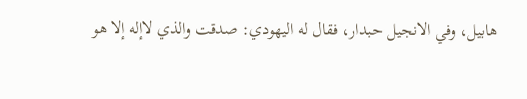هابيل، وفي الانجيل حبدار، فقال له اليهودي: صدقت والذي لاإله إلا هو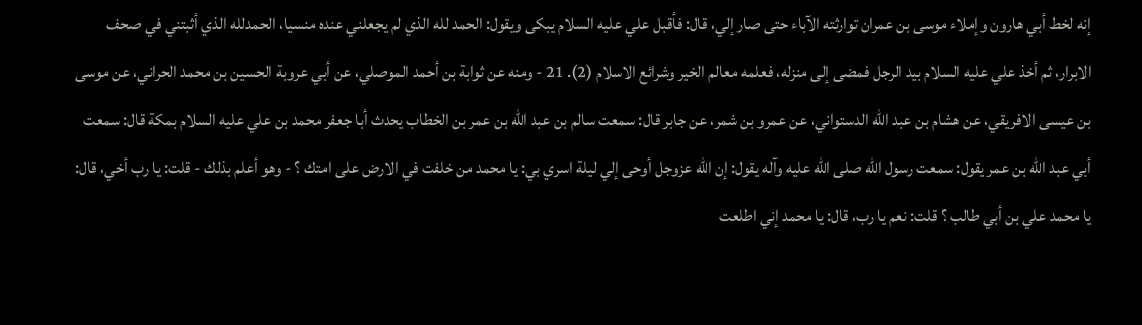إنه لخط أبي هارون وإملاء موسى بن عمران توارثته الآباء حتى صار إلي، قال: فأقبل علي عليه السلام يبكى ويقول: الحمد لله الذي لم يجعلني عنده منسيا، الحمدلله الذي أثبتني في صحف الابرار، ثم أخذ علي عليه السلام بيد الرجل فمضى إلى منزله، فعلمه معالم الخير وشرائع الاسلام (2). 21 - ومنه عن ثوابة بن أحمد الموصلي، عن أبي عروبة الحسين بن محمد الحراني، عن موسى بن عيسى الافريقي، عن هشام بن عبد الله الدستواني، عن عمرو بن شمر، عن جابر قال: سمعت سالم بن عبد الله بن عمر بن الخطاب يحدث أبا جعفر محمد بن علي عليه السلام بمكة قال: سمعت أبي عبد الله بن عمر يقول: سمعت رسول الله صلى الله عليه وآله يقول: إن الله عزوجل أوحى إلي ليلة اسري بي: يا محمد من خلفت في الارض على امتك ؟ - وهو أعلم بذلك - قلت: يا رب أخي، قال: يا محمد علي بن أبي طالب ؟ قلت: نعم يا رب، قال: يا محمد إني اطلعت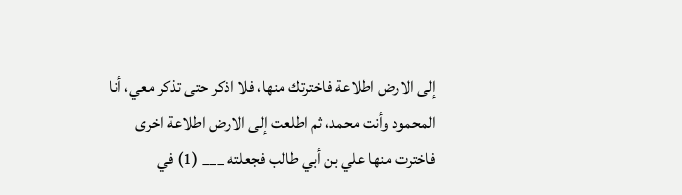إلى الارض اطلاعة فاخترتك منها، فلا اذكر حتى تذكر معي، أنا المحمود وأنت محمد، ثم اطلعت إلى الارض اطلاعة اخرى فاخترت منها علي بن أبي طالب فجعلته ___ (1) في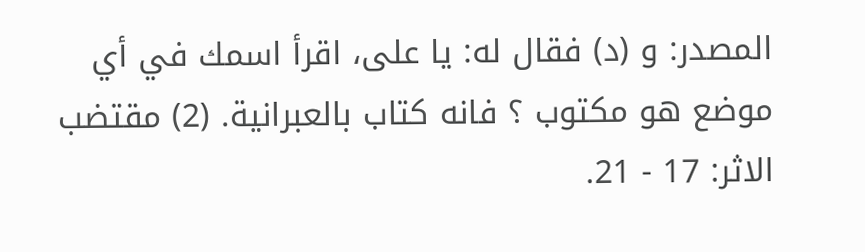المصدر: و (د) فقال له: يا على، اقرأ اسمك في أي موضع هو مكتوب ؟ فانه كتاب بالعبرانية. (2) مقتضب الاثر: 17 - 21.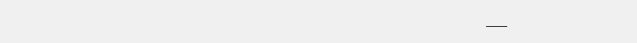___